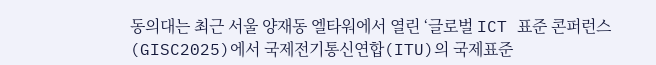동의대는 최근 서울 양재동 엘타워에서 열린 ‘글로벌 ICT 표준 콘퍼런스(GISC2025)에서 국제전기통신연합(ITU)의 국제표준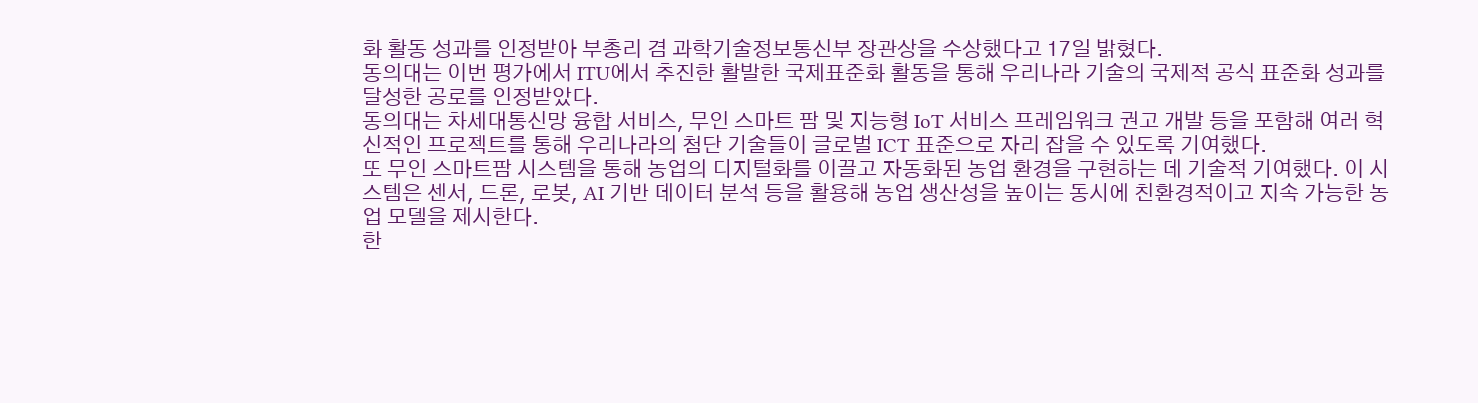화 활동 성과를 인정받아 부총리 겸 과학기술정보통신부 장관상을 수상했다고 17일 밝혔다.
동의대는 이번 평가에서 ITU에서 추진한 활발한 국제표준화 활동을 통해 우리나라 기술의 국제적 공식 표준화 성과를 달성한 공로를 인정받았다.
동의대는 차세대통신망 융합 서비스, 무인 스마트 팜 및 지능형 IoT 서비스 프레임워크 권고 개발 등을 포함해 여러 혁신적인 프로젝트를 통해 우리나라의 첨단 기술들이 글로벌 ICT 표준으로 자리 잡을 수 있도록 기여했다.
또 무인 스마트팜 시스템을 통해 농업의 디지털화를 이끌고 자동화된 농업 환경을 구현하는 데 기술적 기여했다. 이 시스템은 센서, 드론, 로봇, AI 기반 데이터 분석 등을 활용해 농업 생산성을 높이는 동시에 친환경적이고 지속 가능한 농업 모델을 제시한다.
한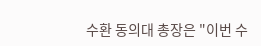수환 동의대 총장은 "이번 수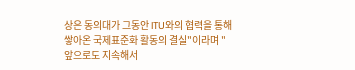상은 동의대가 그동안 ITU와의 협력을 통해 쌓아온 국제표준화 활동의 결실"이라며 "앞으로도 지속해서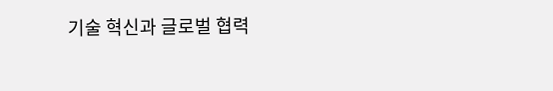기술 혁신과 글로벌 협력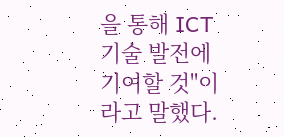을 통해 ICT 기술 발전에 기여할 것"이라고 말했다.